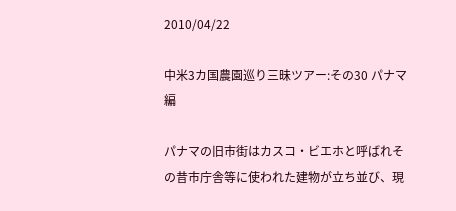2010/04/22

中米3カ国農園巡り三昧ツアー:その30 パナマ編

パナマの旧市街はカスコ・ビエホと呼ばれその昔市庁舎等に使われた建物が立ち並び、現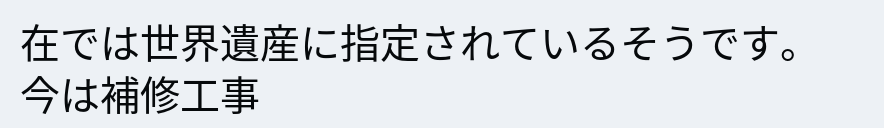在では世界遺産に指定されているそうです。今は補修工事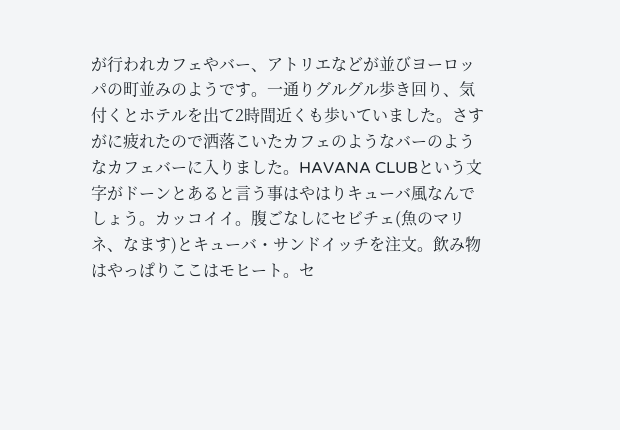が行われカフェやバー、アトリエなどが並びヨーロッパの町並みのようです。一通りグルグル歩き回り、気付くとホテルを出て2時間近くも歩いていました。さすがに疲れたので洒落こいたカフェのようなバーのようなカフェバーに入りました。HAVANA CLUBという文字がドーンとあると言う事はやはりキューバ風なんでしょう。カッコイイ。腹ごなしにセビチェ(魚のマリネ、なます)とキューバ・サンドイッチを注文。飲み物はやっぱりここはモヒート。セ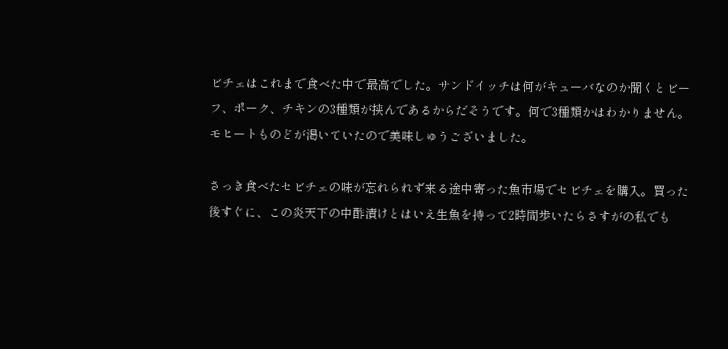ビチェはこれまで食べた中で最高でした。サンドイッチは何がキューバなのか聞くとビーフ、ポーク、チキンの3種類が挟んであるからだそうです。何で3種類かはわかりません。モヒートものどが渇いていたので美味しゅうございました。

さっき食べたセビチェの味が忘れられず来る途中寄った魚市場でセビチェを購入。買った後すぐに、この炎天下の中酢漬けとはいえ生魚を持って2時間歩いたらさすがの私でも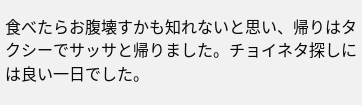食べたらお腹壊すかも知れないと思い、帰りはタクシーでサッサと帰りました。チョイネタ探しには良い一日でした。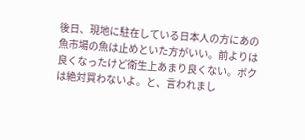後日、現地に駐在している日本人の方にあの魚市場の魚は止めといた方がいい。前よりは良くなったけど衛生上あまり良くない。ボクは絶対買わないよ。と、言われまし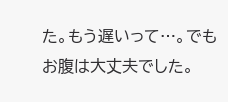た。もう遅いって…。でもお腹は大丈夫でした。